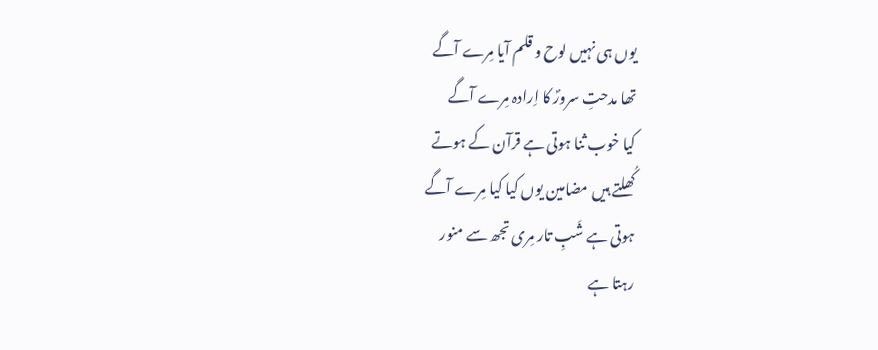یوں ہی نہیں لوح و قلم آیا مِرے آگے
تھا مدحتِ سرورؐ کا اِرادہ مِرے آگے
کیا خوب ثنا ہوتی ہے قرآن کے ہوتے
کُھلتے ہیں مضامین یوں کیا کیا مِرے آگے
ہوتی ہے شَبِ تار مِری تجھ سے منور
رہتا ہے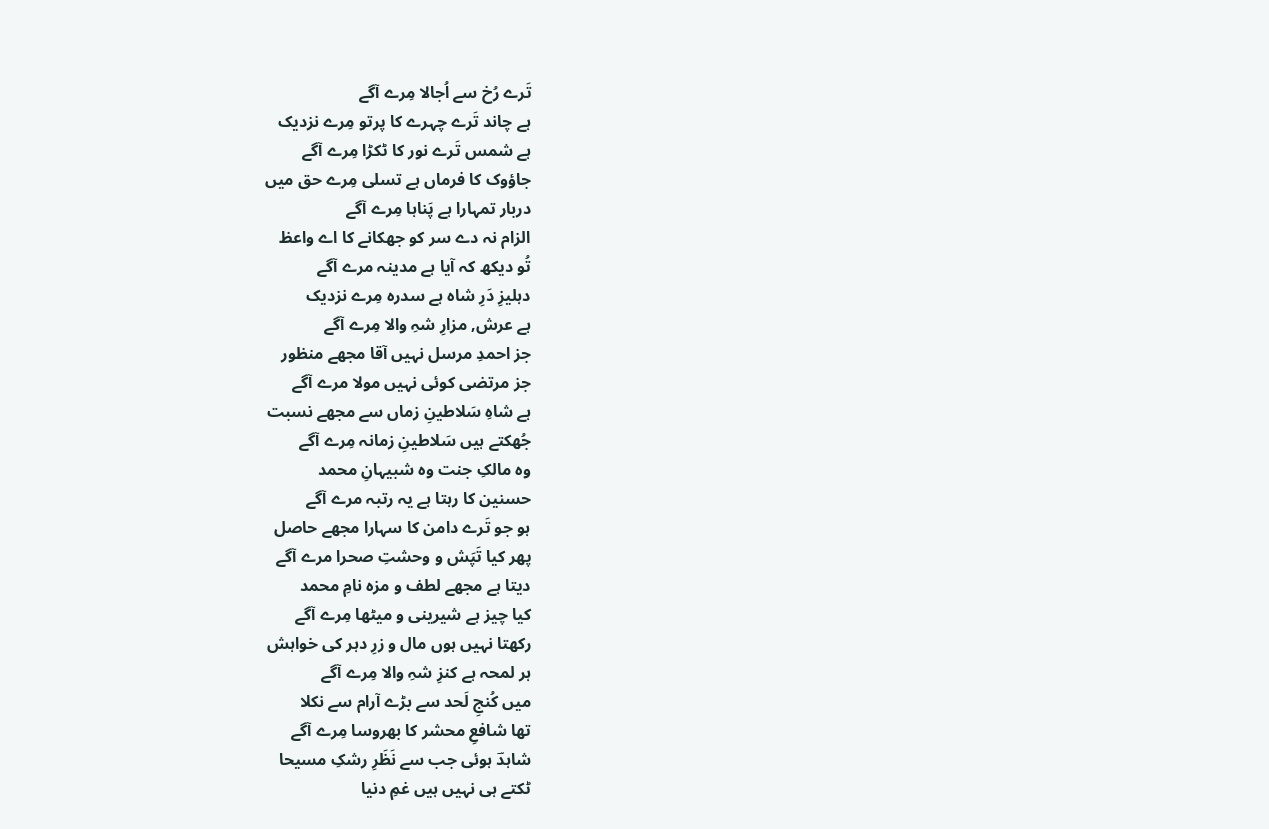تَرے رُخ سے اُجالا مِرے آگے
ہے چاند تَرے چہرے کا پرتو مِرے نزدیک
ہے شمس تَرے نور کا ٹکڑا مِرے آگے
جاؤوک کا فرماں ہے تسلی مِرے حق میں
دربار تمہارا ہے پَناہا مِرے آگے
الزام نہ دے سر کو جھکانے کا اے واعظ
تُو دیکھ کہ آیا ہے مدینہ مرے آگے
دہلیزِ دَرِ شاہ ہے سدرہ مِرے نزدیک
ہے عرش, مزارِ شہِ والا مِرے آگے
جز احمدِ مرسل نہیں آقا مجھے منظور
جز مرتضی کوئی نہیں مولا مرے آگے
ہے شاہِ سَلاطینِ زماں سے مجھے نسبت
جُھکتے ہیں سَلاطینِ زمانہ مِرے آگے
وہ مالکِ جنت وہ شبیہانِ محمد
حسنین کا رہتا ہے یہ رتبہ مرے آگے
ہو جو تَرے دامن کا سہارا مجھے حاصل
پھر کیا تَپَش و وحشتِ صحرا مرے آگے
دیتا ہے مجھے لطف و مزہ نامِ محمد
کیا چیز ہے شیرینی و میٹھا مِرے آگے
رکھتا نہیں ہوں مال و زرِ دہر کی خواہش
ہر لمحہ ہے کنزِ شہِ والا مِرے آگے
میں کُنجِ لَحد سے بڑے آرام سے نکلا
تھا شافعِ محشر کا بھروسا مِرے آگے
شاہدؔ ہوئی جب سے نَظَرِ رشکِ مسیحا
ٹکتے ہی نہیں ہیں غمِ دنیا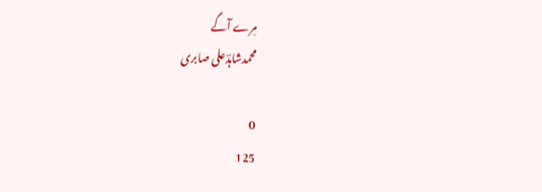مِرے آگے
محمدشاہدؔعلی صابری

0
125